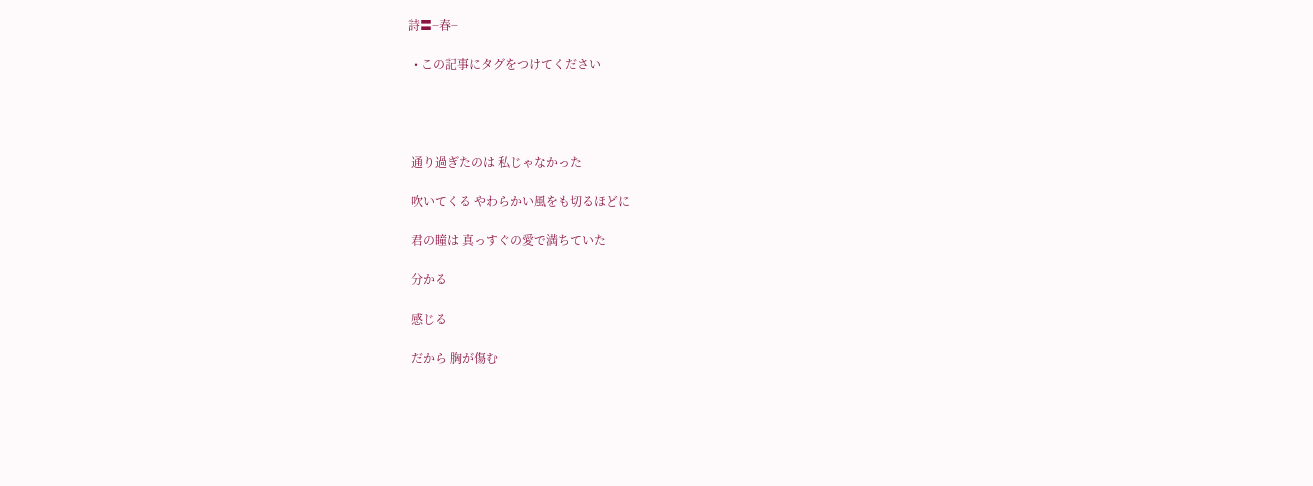詩〓−春−

  • この記事にタグをつけてください




 通り過ぎたのは 私じゃなかった

 吹いてくる やわらかい風をも切るほどに

 君の瞳は 真っすぐの愛で満ちていた

 分かる

 感じる

 だから 胸が傷む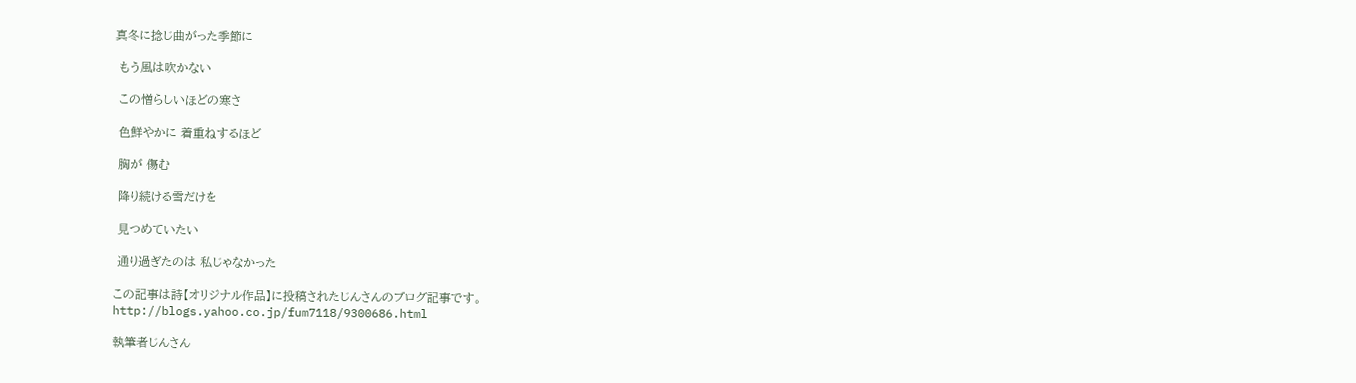真冬に捻じ曲がった季節に

 もう風は吹かない

 この憎らしいほどの寒さ

 色鮮やかに 着重ねするほど

 胸が 傷む

 降り続ける雪だけを

 見つめていたい

 通り過ぎたのは 私じゃなかった

この記事は詩【オリジナル作品】に投稿されたじんさんのブログ記事です。
http://blogs.yahoo.co.jp/fum7118/9300686.html

執筆者じんさん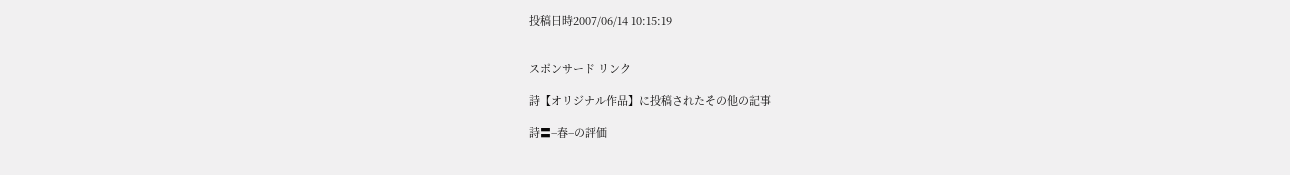投稿日時2007/06/14 10:15:19


スポンサード リンク

詩【オリジナル作品】に投稿されたその他の記事

詩〓−春−の評価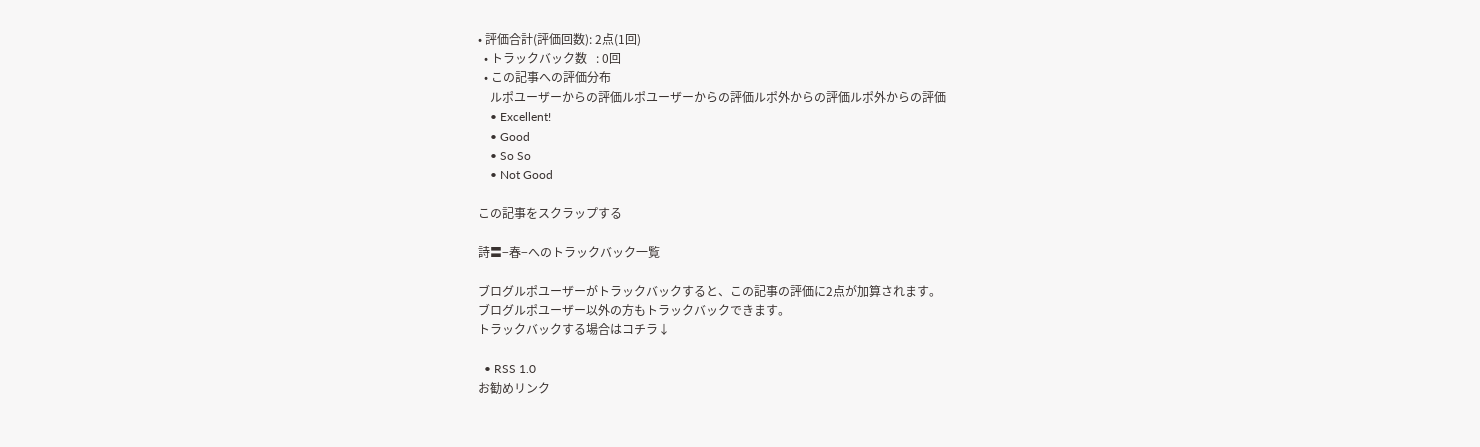• 評価合計(評価回数): 2点(1回)
  • トラックバック数   : 0回
  • この記事への評価分布
    ルポユーザーからの評価ルポユーザーからの評価ルポ外からの評価ルポ外からの評価
    • Excellent!
    • Good
    • So So
    • Not Good

この記事をスクラップする

詩〓−春−へのトラックバック一覧

ブログルポユーザーがトラックバックすると、この記事の評価に2点が加算されます。
ブログルポユーザー以外の方もトラックバックできます。
トラックバックする場合はコチラ↓

  • RSS 1.0
お勧めリンク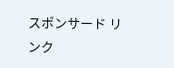スポンサード リンク